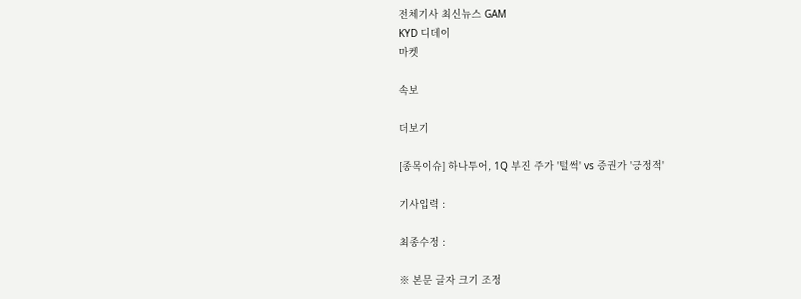전체기사 최신뉴스 GAM
KYD 디데이
마켓

속보

더보기

[종목이슈] 하나투어, 1Q 부진 주가 '털썩' vs 증권가 '긍정적'

기사입력 :

최종수정 :

※ 본문 글자 크기 조정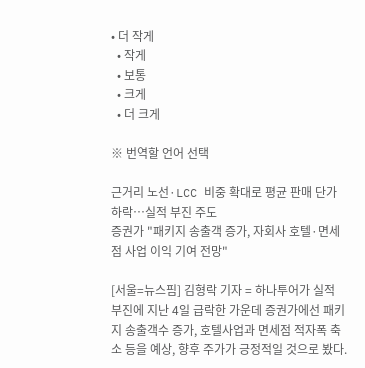• 더 작게
  • 작게
  • 보통
  • 크게
  • 더 크게

※ 번역할 언어 선택

근거리 노선·LCC 비중 확대로 평균 판매 단가 하락…실적 부진 주도
증권가 "패키지 송출객 증가, 자회사 호텔·면세점 사업 이익 기여 전망"

[서울=뉴스핌] 김형락 기자 = 하나투어가 실적 부진에 지난 4일 급락한 가운데 증권가에선 패키지 송출객수 증가, 호텔사업과 면세점 적자폭 축소 등을 예상, 향후 주가가 긍정적일 것으로 봤다.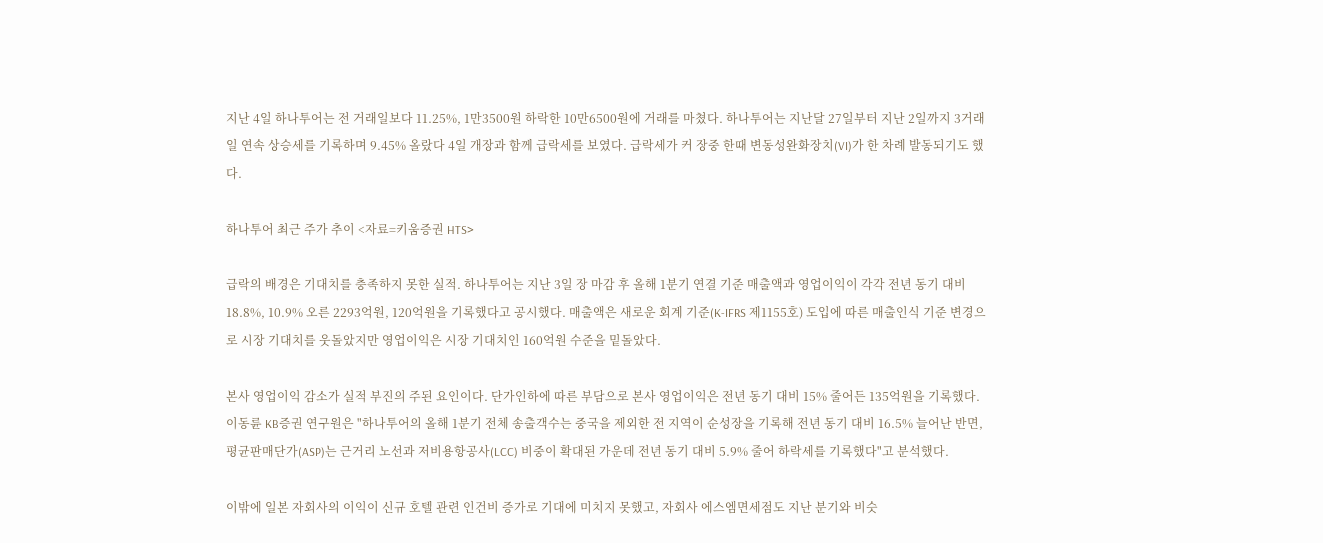지난 4일 하나투어는 전 거래일보다 11.25%, 1만3500원 하락한 10만6500원에 거래를 마쳤다. 하나투어는 지난달 27일부터 지난 2일까지 3거래일 연속 상승세를 기록하며 9.45% 올랐다 4일 개장과 함께 급락세를 보였다. 급락세가 커 장중 한때 변동성완화장치(VI)가 한 차례 발동되기도 했다.

하나투어 최근 주가 추이 <자료=키움증권 HTS>

급락의 배경은 기대치를 충족하지 못한 실적. 하나투어는 지난 3일 장 마감 후 올해 1분기 연결 기준 매출액과 영업이익이 각각 전년 동기 대비 18.8%, 10.9% 오른 2293억원, 120억원을 기록했다고 공시했다. 매출액은 새로운 회계 기준(K-IFRS 제1155호) 도입에 따른 매출인식 기준 변경으로 시장 기대치를 웃돌았지만 영업이익은 시장 기대치인 160억원 수준을 밑돌았다.

본사 영업이익 감소가 실적 부진의 주된 요인이다. 단가인하에 따른 부담으로 본사 영업이익은 전년 동기 대비 15% 줄어든 135억원을 기록했다. 이동륜 KB증권 연구원은 "하나투어의 올해 1분기 전체 송출객수는 중국을 제외한 전 지역이 순성장을 기록해 전년 동기 대비 16.5% 늘어난 반면, 평균판매단가(ASP)는 근거리 노선과 저비용항공사(LCC) 비중이 확대된 가운데 전년 동기 대비 5.9% 줄어 하락세를 기록했다"고 분석했다.

이밖에 일본 자회사의 이익이 신규 호텔 관련 인건비 증가로 기대에 미치지 못했고, 자회사 에스엠면세점도 지난 분기와 비슷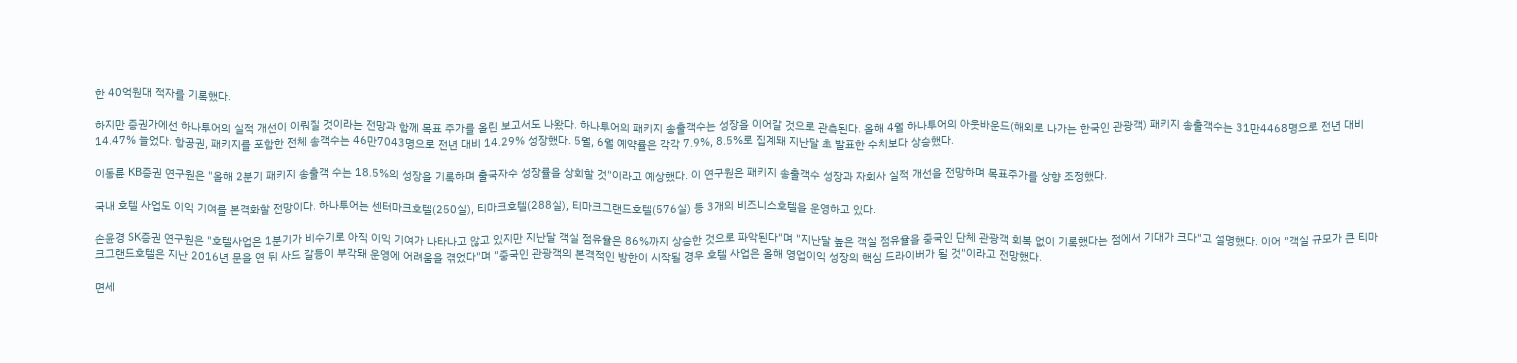한 40억원대 적자를 기록했다.

하지만 증권가에선 하나투어의 실적 개선이 이뤄질 것이라는 전망과 함께 목표 주가를 올린 보고서도 나왔다. 하나투어의 패키지 송출객수는 성장을 이어갈 것으로 관측된다. 올해 4월 하나투어의 아웃바운드(해외로 나가는 한국인 관광객) 패키지 송출객수는 31만4468명으로 전년 대비 14.47% 늘었다. 항공권, 패키지를 포함한 전체 송객수는 46만7043명으로 전년 대비 14.29% 성장했다. 5월, 6월 예약률은 각각 7.9%, 8.5%로 집계돼 지난달 초 발표한 수치보다 상승했다.

이동륜 KB증권 연구원은 "올해 2분기 패키지 송출객 수는 18.5%의 성장을 기록하며 출국자수 성장률을 상회할 것"이라고 예상했다. 이 연구원은 패키지 송출객수 성장과 자회사 실적 개선을 전망하며 목표주가를 상향 조정했다.

국내 호텔 사업도 이익 기여를 본격화할 전망이다. 하나투어는 센터마크호텔(250실), 티마크호텔(288실), 티마크그랜드호텔(576실) 등 3개의 비즈니스호텔을 운영하고 있다.

손윤경 SK증권 연구원은 "호텔사업은 1분기가 비수기로 아직 이익 기여가 나타나고 않고 있지만 지난달 객실 점유율은 86%까지 상승한 것으로 파악된다"며 "지난달 높은 객실 점유율을 중국인 단체 관광객 회복 없이 기록했다는 점에서 기대가 크다"고 설명했다. 이어 "객실 규모가 큰 티마크그랜드호텔은 지난 2016년 문을 연 뒤 사드 갈등이 부각돼 운영에 어려움을 겪었다"며 "중국인 관광객의 본격적인 방한이 시작될 경우 호텔 사업은 올해 영업이익 성장의 핵심 드라이버가 될 것"이라고 전망했다.

면세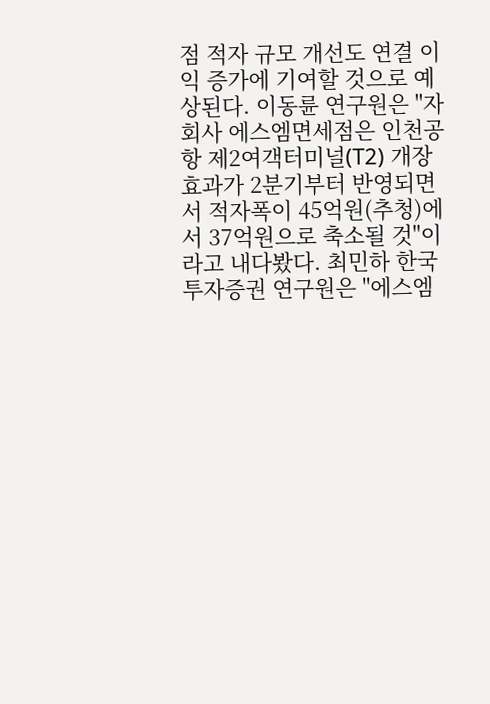점 적자 규모 개선도 연결 이익 증가에 기여할 것으로 예상된다. 이동륜 연구원은 "자회사 에스엠면세점은 인천공항 제2여객터미널(T2) 개장효과가 2분기부터 반영되면서 적자폭이 45억원(추청)에서 37억원으로 축소될 것"이라고 내다봤다. 최민하 한국투자증권 연구원은 "에스엠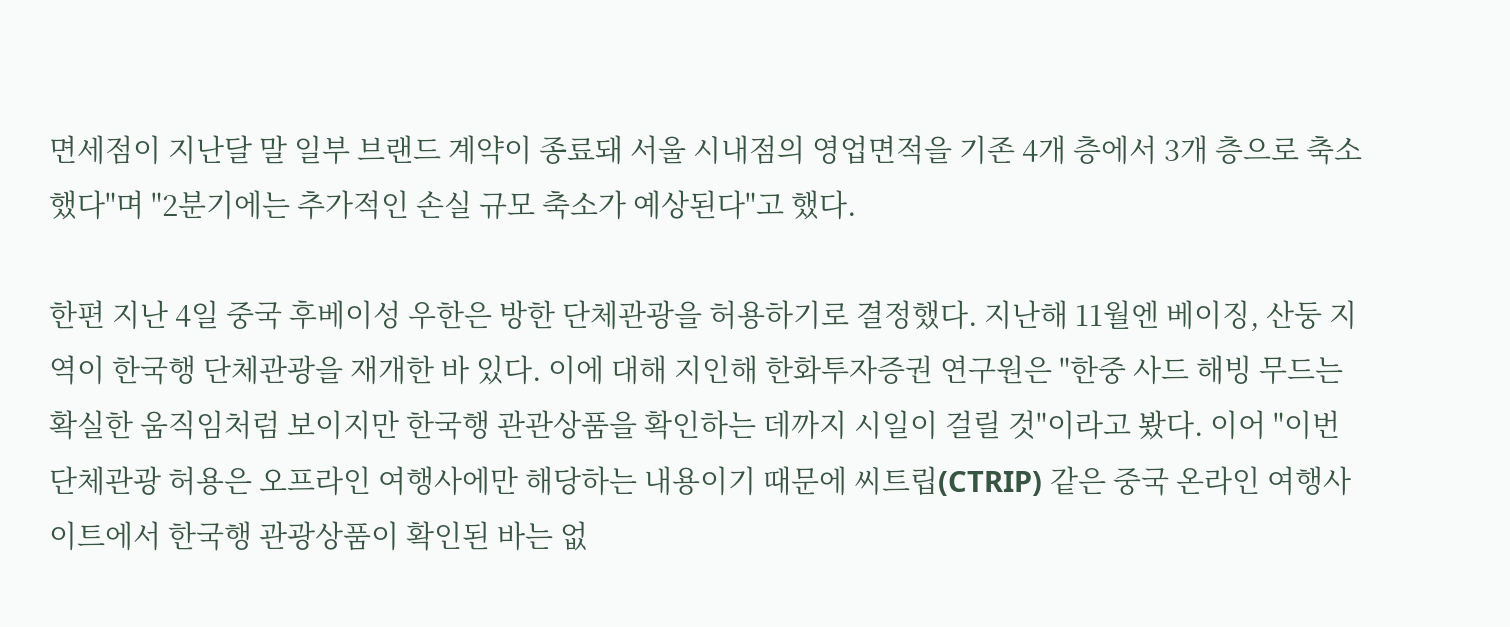면세점이 지난달 말 일부 브랜드 계약이 종료돼 서울 시내점의 영업면적을 기존 4개 층에서 3개 층으로 축소했다"며 "2분기에는 추가적인 손실 규모 축소가 예상된다"고 했다.

한편 지난 4일 중국 후베이성 우한은 방한 단체관광을 허용하기로 결정했다. 지난해 11월엔 베이징, 산둥 지역이 한국행 단체관광을 재개한 바 있다. 이에 대해 지인해 한화투자증권 연구원은 "한중 사드 해빙 무드는 확실한 움직임처럼 보이지만 한국행 관관상품을 확인하는 데까지 시일이 걸릴 것"이라고 봤다. 이어 "이번 단체관광 허용은 오프라인 여행사에만 해당하는 내용이기 때문에 씨트립(CTRIP) 같은 중국 온라인 여행사이트에서 한국행 관광상품이 확인된 바는 없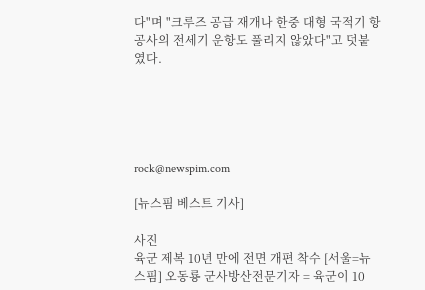다"며 "크루즈 공급 재개나 한중 대형 국적기 항공사의 전세기 운항도 풀리지 않았다"고 덧붙였다.





rock@newspim.com

[뉴스핌 베스트 기사]

사진
육군 제복 10년 만에 전면 개편 착수 [서울=뉴스핌] 오동룡 군사방산전문기자 = 육군이 10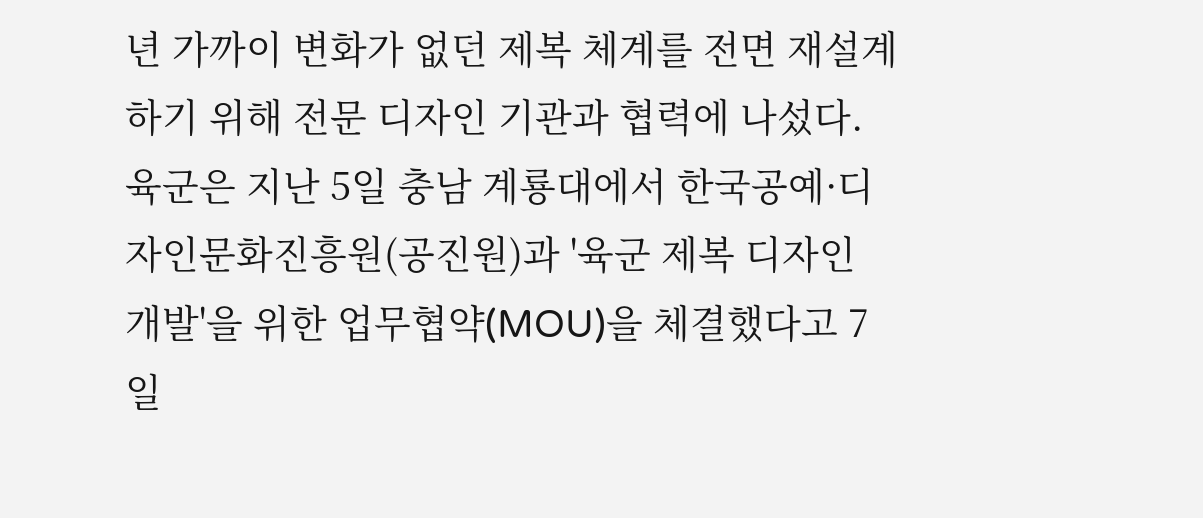년 가까이 변화가 없던 제복 체계를 전면 재설계하기 위해 전문 디자인 기관과 협력에 나섰다.  육군은 지난 5일 충남 계룡대에서 한국공예·디자인문화진흥원(공진원)과 '육군 제복 디자인 개발'을 위한 업무협약(MOU)을 체결했다고 7일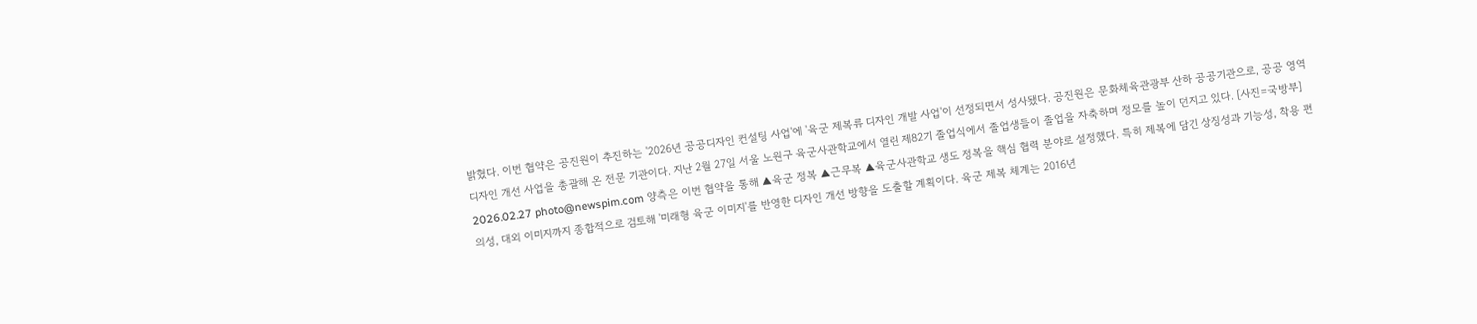밝혔다. 이번 협약은 공진원이 추진하는 '2026년 공공디자인 컨설팅 사업'에 '육군 제복류 디자인 개발 사업'이 선정되면서 성사됐다. 공진원은 문화체육관광부 산하 공공기관으로, 공공 영역 디자인 개선 사업을 총괄해 온 전문 기관이다. 지난 2월 27일 서울 노원구 육군사관학교에서 열린 제82기 졸업식에서 졸업생들이 졸업을 자축하며 정모를 높이 던지고 있다. [사진=국방부] 2026.02.27 photo@newspim.com 양측은 이번 협약을 통해 ▲육군 정복 ▲근무복 ▲육군사관학교 생도 정복을 핵심 협력 분야로 설정했다. 특히 제복에 담긴 상징성과 기능성, 착용 편의성, 대외 이미지까지 종합적으로 검토해 '미래형 육군 이미지'를 반영한 디자인 개선 방향을 도출할 계획이다. 육군 제복 체계는 2016년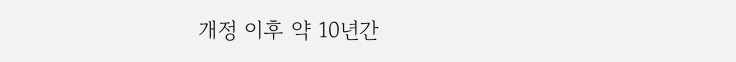개정 이후 약 10년간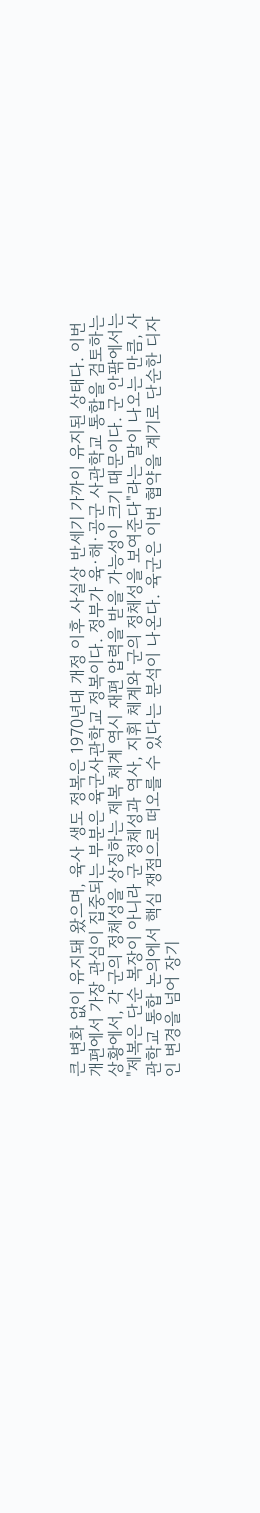큰 변화 없이 유지돼 왔으며, 육사 생도 정복은 1970년대 개정 이후 사실상 반세기 가까이 유지된 상태다. 이번 개편에서 가장 관심이 집중되는 부분은 육군사관학교 정복이다. 정부가 육·해·공군 사관학교 통합을 검토하는 상황에서, 각 군의 정체성을 상징하는 제복 체계 역시 재편 압력을 받을 가능성이 크기 때문이다. 군 안팎에서는 "제복은 단순 복장이 아니라 군 정체성과 역사, 지휘 체계와 군의 정체성을 보여준다"라는 말이 나오는 만큼, 사관학교 통합 논의에서 핵심 쟁점으로 떠오를 수 있다는 분석이 나온다. 육군은 이번 협약을 계기로 단순한 디자인 변경을 넘어 장기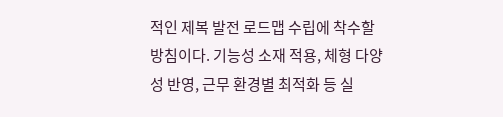적인 제복 발전 로드맵 수립에 착수할 방침이다. 기능성 소재 적용, 체형 다양성 반영, 근무 환경별 최적화 등 실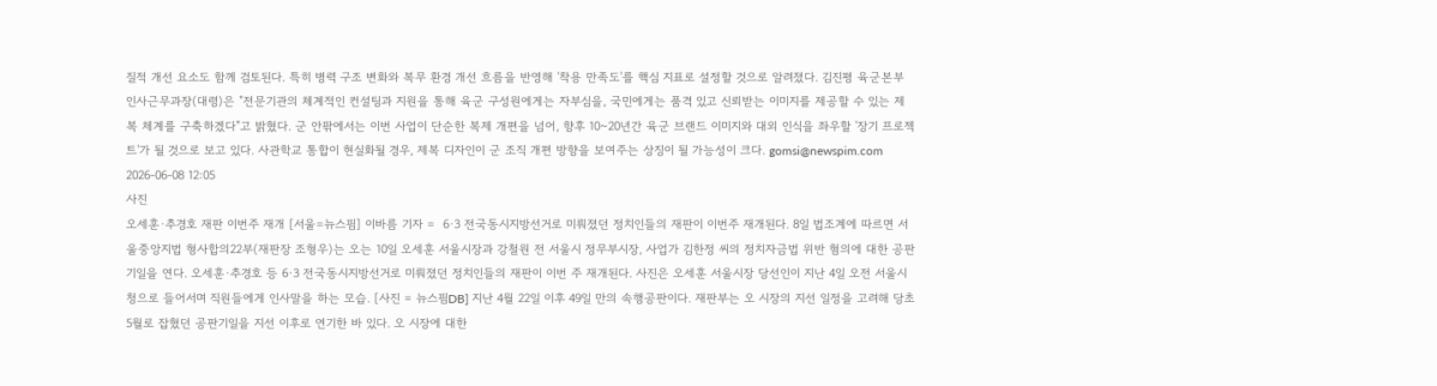질적 개선 요소도 함께 검토된다. 특히 병력 구조 변화와 복무 환경 개선 흐름을 반영해 '착용 만족도'를 핵심 지표로 설정할 것으로 알려졌다. 김진평 육군본부 인사근무과장(대령)은 "전문기관의 체계적인 컨설팅과 지원을 통해 육군 구성원에게는 자부심을, 국민에게는 품격 있고 신뢰받는 이미지를 제공할 수 있는 제복 체계를 구축하겠다"고 밝혔다. 군 안팎에서는 이번 사업이 단순한 복제 개편을 넘어, 향후 10~20년간 육군 브랜드 이미지와 대외 인식을 좌우할 '장기 프로젝트'가 될 것으로 보고 있다. 사관학교 통합이 현실화될 경우, 제복 디자인이 군 조직 개편 방향을 보여주는 상징이 될 가능성이 크다. gomsi@newspim.com 2026-06-08 12:05
사진
오세훈·추경호 재판 이번주 재개 [서울=뉴스핌] 이바름 기자 =  6·3 전국동시지방선거로 미뤄졌던 정치인들의 재판이 이번주 재개된다. 8일 법조계에 따르면 서울중앙지법 형사합의22부(재판장 조형우)는 오는 10일 오세훈 서울시장과 강철원 전 서울시 정무부시장, 사업가 김한정 씨의 정치자금법 위반 혐의에 대한 공판기일을 연다. 오세훈·추경호 등 6·3 전국동시지방선거로 미뤄졌던 정치인들의 재판이 이번 주 재개된다. 사진은 오세훈 서울시장 당선인이 지난 4일 오전 서울시청으로 들어서며 직원들에게 인사말을 하는 모습. [사진 = 뉴스핌DB] 지난 4월 22일 이후 49일 만의 속행공판이다. 재판부는 오 시장의 지선 일정을 고려해 당초 5월로 잡혔던 공판기일을 지선 이후로 연기한 바 있다. 오 시장에 대한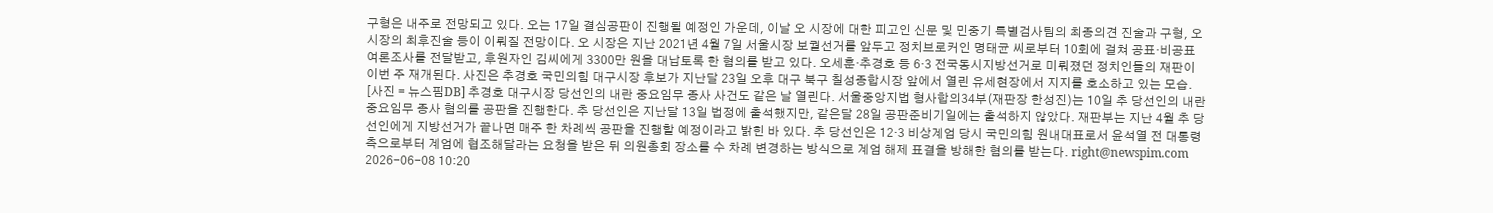구형은 내주로 전망되고 있다. 오는 17일 결심공판이 진행될 예정인 가운데, 이날 오 시장에 대한 피고인 신문 및 민중기 특별검사팀의 최종의견 진술과 구형, 오 시장의 최후진술 등이 이뤄질 전망이다. 오 시장은 지난 2021년 4월 7일 서울시장 보궐선거를 앞두고 정치브로커인 명태균 씨로부터 10회에 걸쳐 공표·비공표 여론조사를 전달받고, 후원자인 김씨에게 3300만 원을 대납토록 한 혐의를 받고 있다. 오세훈·추경호 등 6·3 전국동시지방선거로 미뤄졌던 정치인들의 재판이 이번 주 재개된다. 사진은 추경호 국민의힘 대구시장 후보가 지난달 23일 오후 대구 북구 칠성종합시장 앞에서 열린 유세현장에서 지지를 호소하고 있는 모습. [사진 = 뉴스핌DB] 추경호 대구시장 당선인의 내란 중요임무 종사 사건도 같은 날 열린다. 서울중앙지법 형사합의34부(재판장 한성진)는 10일 추 당선인의 내란 중요임무 종사 혐의를 공판을 진행한다. 추 당선인은 지난달 13일 법정에 출석했지만, 같은달 28일 공판준비기일에는 출석하지 않았다. 재판부는 지난 4월 추 당선인에게 지방선거가 끝나면 매주 한 차례씩 공판을 진행할 예정이라고 밝힌 바 있다. 추 당선인은 12·3 비상계엄 당시 국민의힘 원내대표로서 윤석열 전 대통령 측으로부터 계엄에 협조해달라는 요청을 받은 뒤 의원총회 장소를 수 차례 변경하는 방식으로 계엄 해제 표결을 방해한 혐의를 받는다. right@newspim.com 2026-06-08 10:20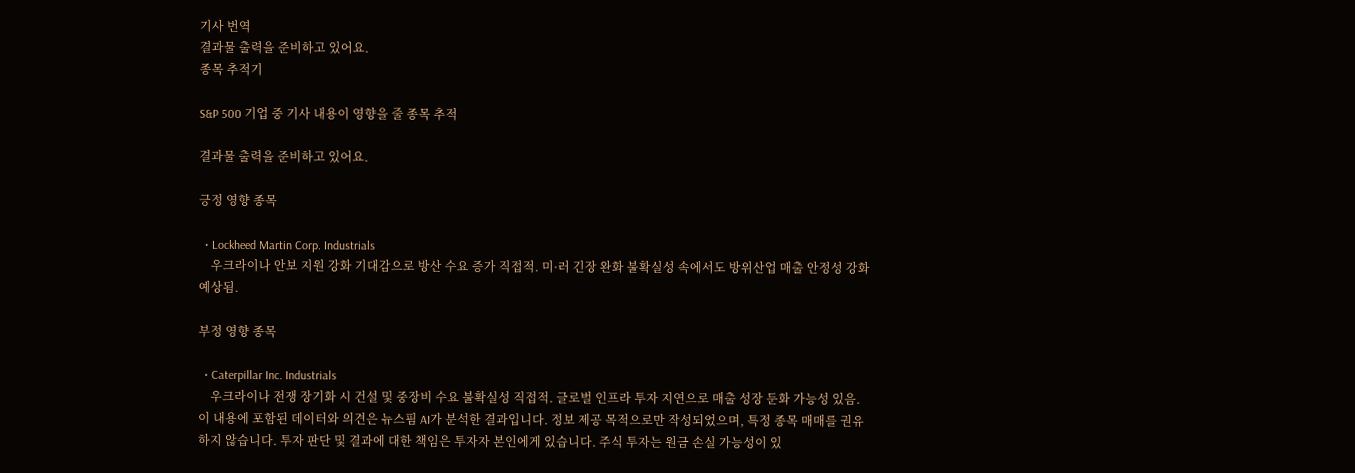기사 번역
결과물 출력을 준비하고 있어요.
종목 추적기

S&P 500 기업 중 기사 내용이 영향을 줄 종목 추적

결과물 출력을 준비하고 있어요.

긍정 영향 종목

  • Lockheed Martin Corp. Industrials
    우크라이나 안보 지원 강화 기대감으로 방산 수요 증가 직접적. 미·러 긴장 완화 불확실성 속에서도 방위산업 매출 안정성 강화 예상됨.

부정 영향 종목

  • Caterpillar Inc. Industrials
    우크라이나 전쟁 장기화 시 건설 및 중장비 수요 불확실성 직접적. 글로벌 인프라 투자 지연으로 매출 성장 둔화 가능성 있음.
이 내용에 포함된 데이터와 의견은 뉴스핌 AI가 분석한 결과입니다. 정보 제공 목적으로만 작성되었으며, 특정 종목 매매를 권유하지 않습니다. 투자 판단 및 결과에 대한 책임은 투자자 본인에게 있습니다. 주식 투자는 원금 손실 가능성이 있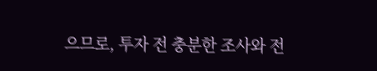으므로, 투자 전 충분한 조사와 전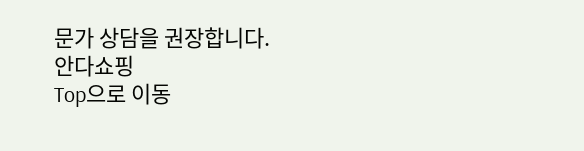문가 상담을 권장합니다.
안다쇼핑
Top으로 이동